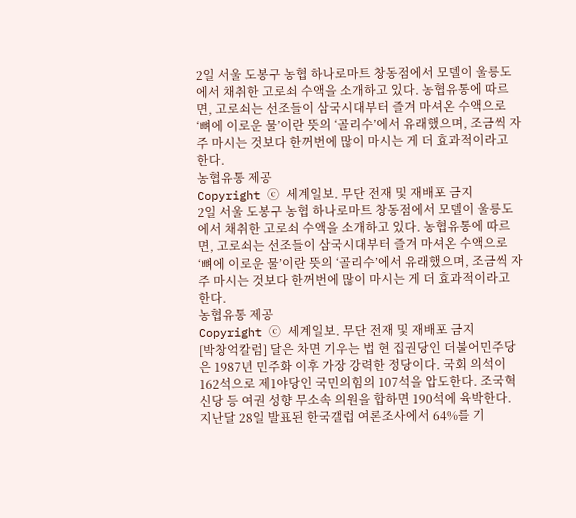2일 서울 도봉구 농협 하나로마트 창동점에서 모델이 울릉도에서 채취한 고로쇠 수액을 소개하고 있다. 농협유통에 따르면, 고로쇠는 선조들이 삼국시대부터 즐겨 마셔온 수액으로 ‘뼈에 이로운 물’이란 뜻의 ‘골리수’에서 유래했으며, 조금씩 자주 마시는 것보다 한꺼번에 많이 마시는 게 더 효과적이라고 한다.
농협유통 제공
Copyright ⓒ 세계일보. 무단 전재 및 재배포 금지
2일 서울 도봉구 농협 하나로마트 창동점에서 모델이 울릉도에서 채취한 고로쇠 수액을 소개하고 있다. 농협유통에 따르면, 고로쇠는 선조들이 삼국시대부터 즐겨 마셔온 수액으로 ‘뼈에 이로운 물’이란 뜻의 ‘골리수’에서 유래했으며, 조금씩 자주 마시는 것보다 한꺼번에 많이 마시는 게 더 효과적이라고 한다.
농협유통 제공
Copyright ⓒ 세계일보. 무단 전재 및 재배포 금지
[박창억칼럼] 달은 차면 기우는 법 현 집권당인 더불어민주당은 1987년 민주화 이후 가장 강력한 정당이다. 국회 의석이 162석으로 제1야당인 국민의힘의 107석을 압도한다. 조국혁신당 등 여권 성향 무소속 의원을 합하면 190석에 육박한다. 지난달 28일 발표된 한국갤럽 여론조사에서 64%를 기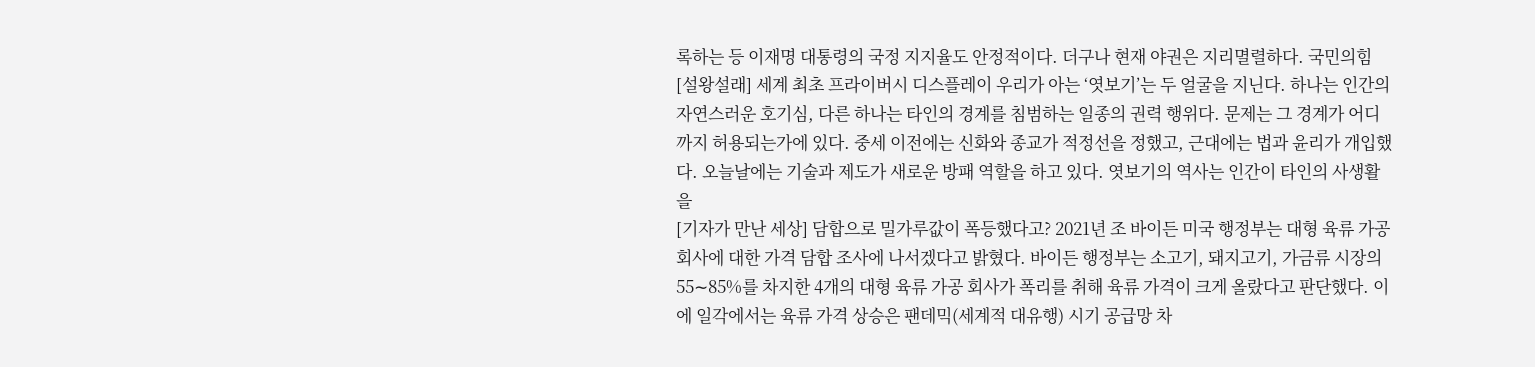록하는 등 이재명 대통령의 국정 지지율도 안정적이다. 더구나 현재 야권은 지리멸렬하다. 국민의힘
[설왕설래] 세계 최초 프라이버시 디스플레이 우리가 아는 ‘엿보기’는 두 얼굴을 지닌다. 하나는 인간의 자연스러운 호기심, 다른 하나는 타인의 경계를 침범하는 일종의 권력 행위다. 문제는 그 경계가 어디까지 허용되는가에 있다. 중세 이전에는 신화와 종교가 적정선을 정했고, 근대에는 법과 윤리가 개입했다. 오늘날에는 기술과 제도가 새로운 방패 역할을 하고 있다. 엿보기의 역사는 인간이 타인의 사생활을
[기자가 만난 세상] 담합으로 밀가루값이 폭등했다고? 2021년 조 바이든 미국 행정부는 대형 육류 가공 회사에 대한 가격 담합 조사에 나서겠다고 밝혔다. 바이든 행정부는 소고기, 돼지고기, 가금류 시장의 55∼85%를 차지한 4개의 대형 육류 가공 회사가 폭리를 취해 육류 가격이 크게 올랐다고 판단했다. 이에 일각에서는 육류 가격 상승은 팬데믹(세계적 대유행) 시기 공급망 차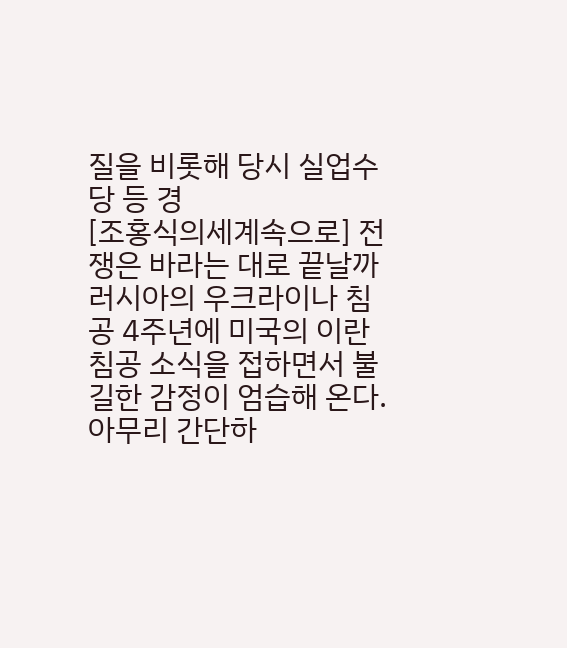질을 비롯해 당시 실업수당 등 경
[조홍식의세계속으로] 전쟁은 바라는 대로 끝날까 러시아의 우크라이나 침공 4주년에 미국의 이란 침공 소식을 접하면서 불길한 감정이 엄습해 온다. 아무리 간단하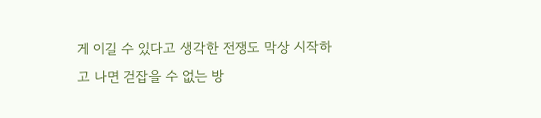게 이길 수 있다고 생각한 전쟁도 막상 시작하고 나면 걷잡을 수 없는 방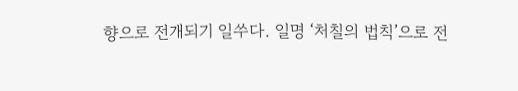향으로 전개되기 일쑤다. 일명 ‘처칠의 법칙’으로 전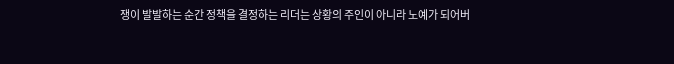쟁이 발발하는 순간 정책을 결정하는 리더는 상황의 주인이 아니라 노예가 되어버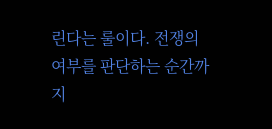린다는 룰이다. 전쟁의 여부를 판단하는 순간까지